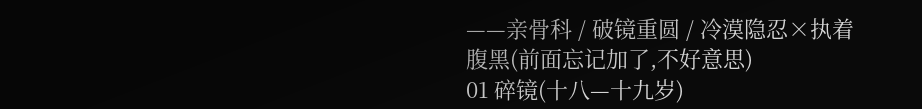——亲骨科 / 破镜重圆 / 冷漠隐忍×执着腹黑(前面忘记加了,不好意思)
01 碎镜(十八—十九岁)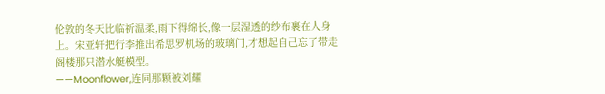伦敦的冬天比临祈温柔,雨下得绵长,像一层湿透的纱布裹在人身上。宋亚轩把行李推出希思罗机场的玻璃门,才想起自己忘了带走阁楼那只潜水艇模型。
——Moonflower,连同那颗被刘耀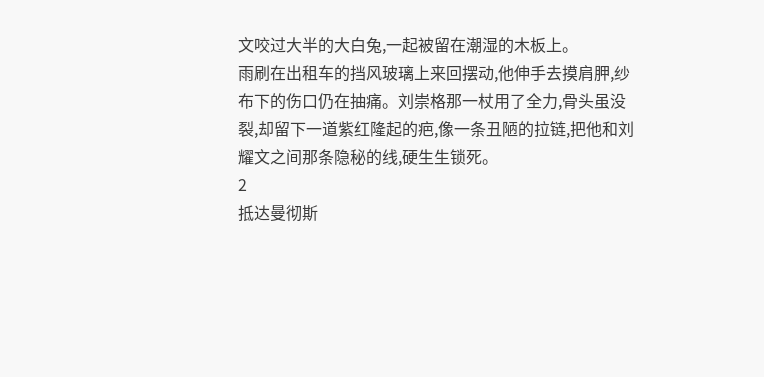文咬过大半的大白兔,一起被留在潮湿的木板上。
雨刷在出租车的挡风玻璃上来回摆动,他伸手去摸肩胛,纱布下的伤口仍在抽痛。刘崇格那一杖用了全力,骨头虽没裂,却留下一道紫红隆起的疤,像一条丑陋的拉链,把他和刘耀文之间那条隐秘的线,硬生生锁死。
2
抵达曼彻斯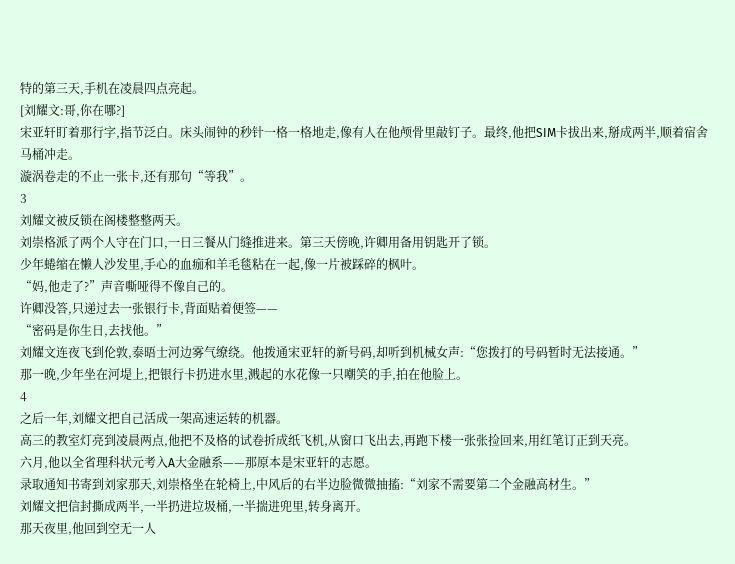特的第三天,手机在凌晨四点亮起。
[刘耀文:哥,你在哪?]
宋亚轩盯着那行字,指节泛白。床头闹钟的秒针一格一格地走,像有人在他颅骨里敲钉子。最终,他把SIM卡拔出来,掰成两半,顺着宿舍马桶冲走。
漩涡卷走的不止一张卡,还有那句“等我”。
3
刘耀文被反锁在阁楼整整两天。
刘崇格派了两个人守在门口,一日三餐从门缝推进来。第三天傍晚,许卿用备用钥匙开了锁。
少年蜷缩在懒人沙发里,手心的血痂和羊毛毯粘在一起,像一片被踩碎的枫叶。
“妈,他走了?”声音嘶哑得不像自己的。
许卿没答,只递过去一张银行卡,背面贴着便签——
“密码是你生日,去找他。”
刘耀文连夜飞到伦敦,泰晤士河边雾气缭绕。他拨通宋亚轩的新号码,却听到机械女声:“您拨打的号码暂时无法接通。”
那一晚,少年坐在河堤上,把银行卡扔进水里,溅起的水花像一只嘲笑的手,拍在他脸上。
4
之后一年,刘耀文把自己活成一架高速运转的机器。
高三的教室灯亮到凌晨两点,他把不及格的试卷折成纸飞机,从窗口飞出去,再跑下楼一张张捡回来,用红笔订正到天亮。
六月,他以全省理科状元考入A大金融系——那原本是宋亚轩的志愿。
录取通知书寄到刘家那天,刘崇格坐在轮椅上,中风后的右半边脸微微抽搐:“刘家不需要第二个金融高材生。”
刘耀文把信封撕成两半,一半扔进垃圾桶,一半揣进兜里,转身离开。
那天夜里,他回到空无一人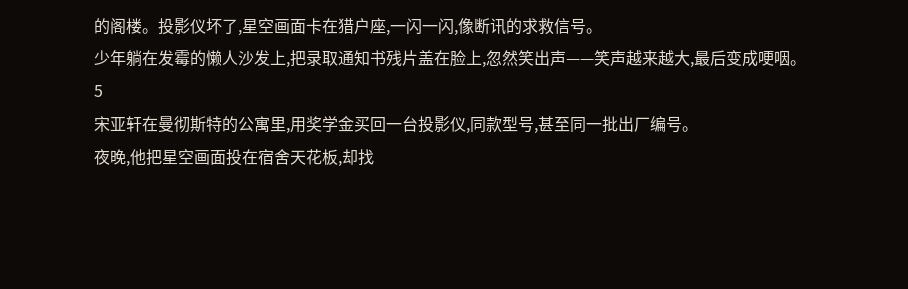的阁楼。投影仪坏了,星空画面卡在猎户座,一闪一闪,像断讯的求救信号。
少年躺在发霉的懒人沙发上,把录取通知书残片盖在脸上,忽然笑出声——笑声越来越大,最后变成哽咽。
5
宋亚轩在曼彻斯特的公寓里,用奖学金买回一台投影仪,同款型号,甚至同一批出厂编号。
夜晚,他把星空画面投在宿舍天花板,却找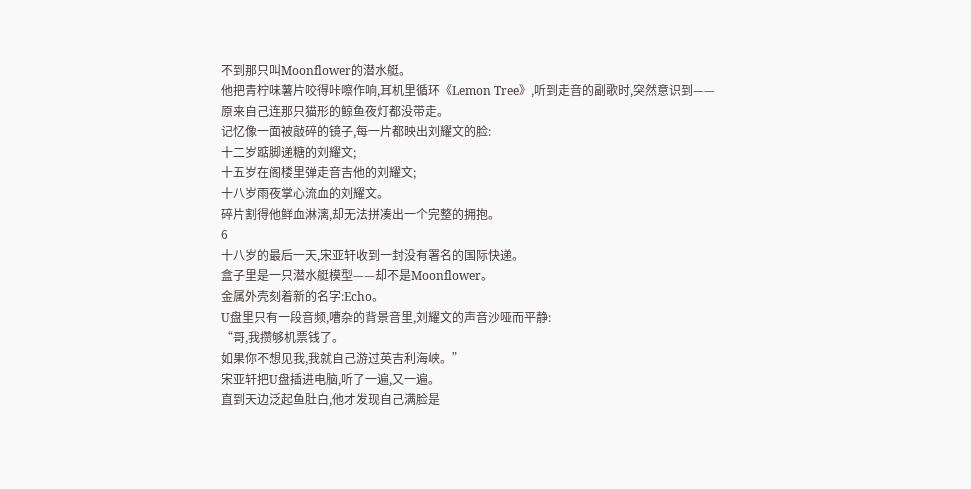不到那只叫Moonflower的潜水艇。
他把青柠味薯片咬得咔嚓作响,耳机里循环《Lemon Tree》,听到走音的副歌时,突然意识到——
原来自己连那只猫形的鲸鱼夜灯都没带走。
记忆像一面被敲碎的镜子,每一片都映出刘耀文的脸:
十二岁踮脚递糖的刘耀文;
十五岁在阁楼里弹走音吉他的刘耀文;
十八岁雨夜掌心流血的刘耀文。
碎片割得他鲜血淋漓,却无法拼凑出一个完整的拥抱。
6
十八岁的最后一天,宋亚轩收到一封没有署名的国际快递。
盒子里是一只潜水艇模型——却不是Moonflower。
金属外壳刻着新的名字:Echo。
U盘里只有一段音频,嘈杂的背景音里,刘耀文的声音沙哑而平静:
“哥,我攒够机票钱了。
如果你不想见我,我就自己游过英吉利海峡。”
宋亚轩把U盘插进电脑,听了一遍,又一遍。
直到天边泛起鱼肚白,他才发现自己满脸是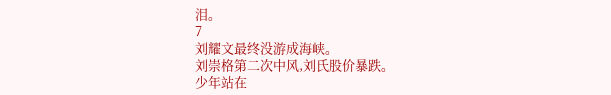泪。
7
刘耀文最终没游成海峡。
刘崇格第二次中风,刘氏股价暴跌。
少年站在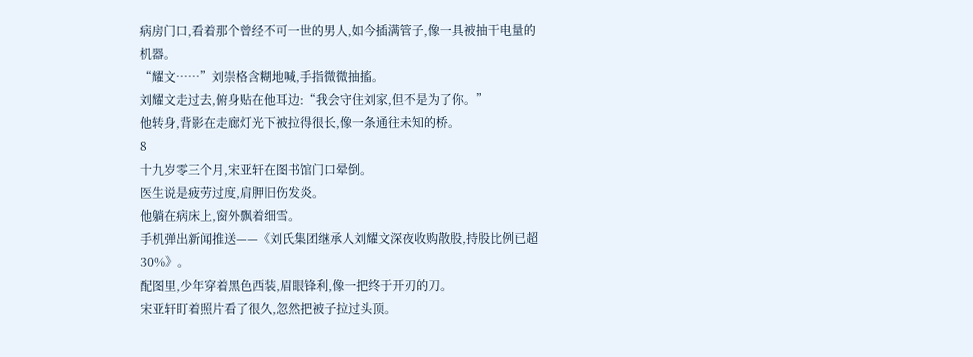病房门口,看着那个曾经不可一世的男人,如今插满管子,像一具被抽干电量的机器。
“耀文……”刘崇格含糊地喊,手指微微抽搐。
刘耀文走过去,俯身贴在他耳边:“我会守住刘家,但不是为了你。”
他转身,背影在走廊灯光下被拉得很长,像一条通往未知的桥。
8
十九岁零三个月,宋亚轩在图书馆门口晕倒。
医生说是疲劳过度,肩胛旧伤发炎。
他躺在病床上,窗外飘着细雪。
手机弹出新闻推送——《刘氏集团继承人刘耀文深夜收购散股,持股比例已超30%》。
配图里,少年穿着黑色西装,眉眼锋利,像一把终于开刃的刀。
宋亚轩盯着照片看了很久,忽然把被子拉过头顶。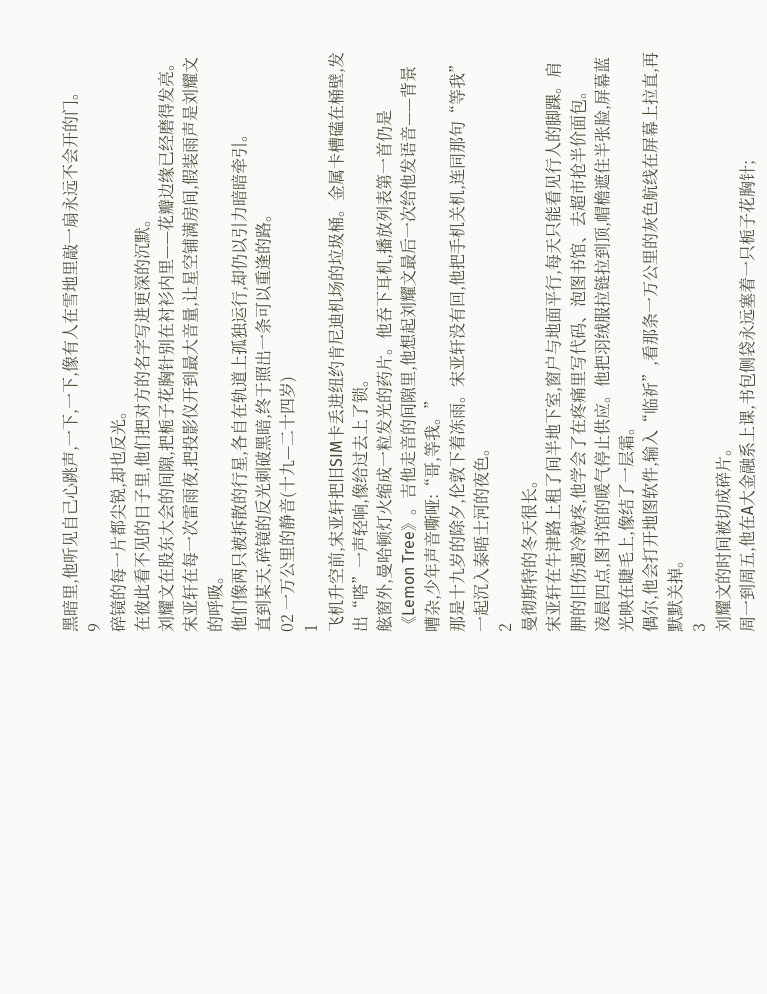黑暗里,他听见自己心跳声,一下,一下,像有人在雪地里敲一扇永远不会开的门。
9
碎镜的每一片都尖锐,却也反光。
在彼此看不见的日子里,他们把对方的名字写进更深的沉默。
刘耀文在股东大会的间隙,把栀子花胸针别在衬衫内里——花瓣边缘已经磨得发亮。
宋亚轩在每一次雷雨夜,把投影仪开到最大音量,让星空铺满房间,假装雨声是刘耀文的呼吸。
他们像两只被拆散的行星,各自在轨道上孤独运行,却仍以引力暗暗牵引。
直到某天,碎镜的反光刺破黑暗,终于照出一条可以重逢的路。
02 一万公里的静音(十九—二十四岁)
1
飞机升空前,宋亚轩把旧SIM卡丢进纽约肯尼迪机场的垃圾桶。金属卡槽磕在桶壁,发出“嗒”一声轻响,像给过去上了锁。
舷窗外,曼哈顿灯火缩成一粒发光的药片。他吞下耳机,播放列表第一首仍是《Lemon Tree》。吉他走音的间隙里,他想起刘耀文最后一次给他发语音——背景嘈杂,少年声音嘶哑:“哥,等我。”
那是十九岁的除夕,伦敦下着冻雨。宋亚轩没有回,他把手机关机,连同那句“等我”一起沉入泰晤士河的夜色。
2
曼彻斯特的冬天很长。
宋亚轩在牛津路上租了间半地下室,窗户与地面平行,每天只能看见行人的脚踝。肩胛的旧伤遇冷就疼,他学会了在疼痛里写代码、泡图书馆、去超市抢半价面包。
凌晨四点,图书馆的暖气停止供应。他把羽绒服拉链拉到顶,帽檐遮住半张脸,屏幕蓝光映在睫毛上,像结了一层霜。
偶尔,他会打开地图软件,输入“临祈”,看那条一万公里的灰色航线在屏幕上拉直,再默默关掉。
3
刘耀文的时间被切成碎片。
周一到周五,他在A大金融系上课,书包侧袋永远塞着一只栀子花胸针;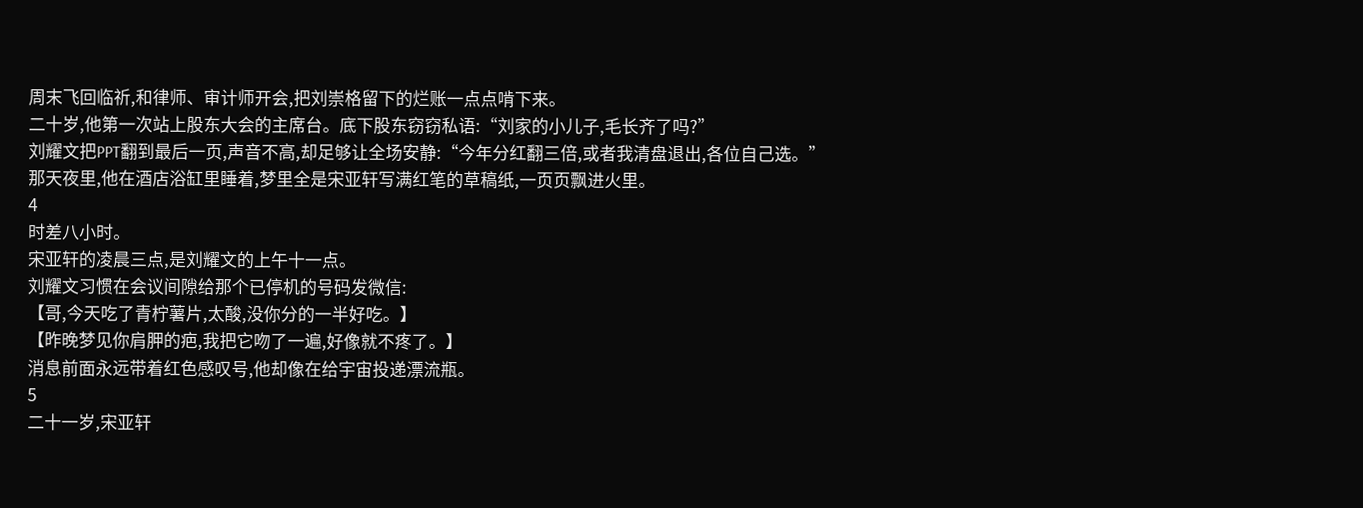周末飞回临祈,和律师、审计师开会,把刘崇格留下的烂账一点点啃下来。
二十岁,他第一次站上股东大会的主席台。底下股东窃窃私语:“刘家的小儿子,毛长齐了吗?”
刘耀文把PPT翻到最后一页,声音不高,却足够让全场安静:“今年分红翻三倍,或者我清盘退出,各位自己选。”
那天夜里,他在酒店浴缸里睡着,梦里全是宋亚轩写满红笔的草稿纸,一页页飘进火里。
4
时差八小时。
宋亚轩的凌晨三点,是刘耀文的上午十一点。
刘耀文习惯在会议间隙给那个已停机的号码发微信:
【哥,今天吃了青柠薯片,太酸,没你分的一半好吃。】
【昨晚梦见你肩胛的疤,我把它吻了一遍,好像就不疼了。】
消息前面永远带着红色感叹号,他却像在给宇宙投递漂流瓶。
5
二十一岁,宋亚轩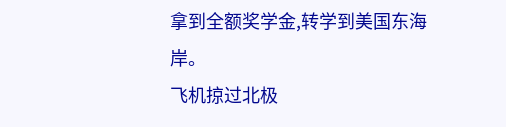拿到全额奖学金,转学到美国东海岸。
飞机掠过北极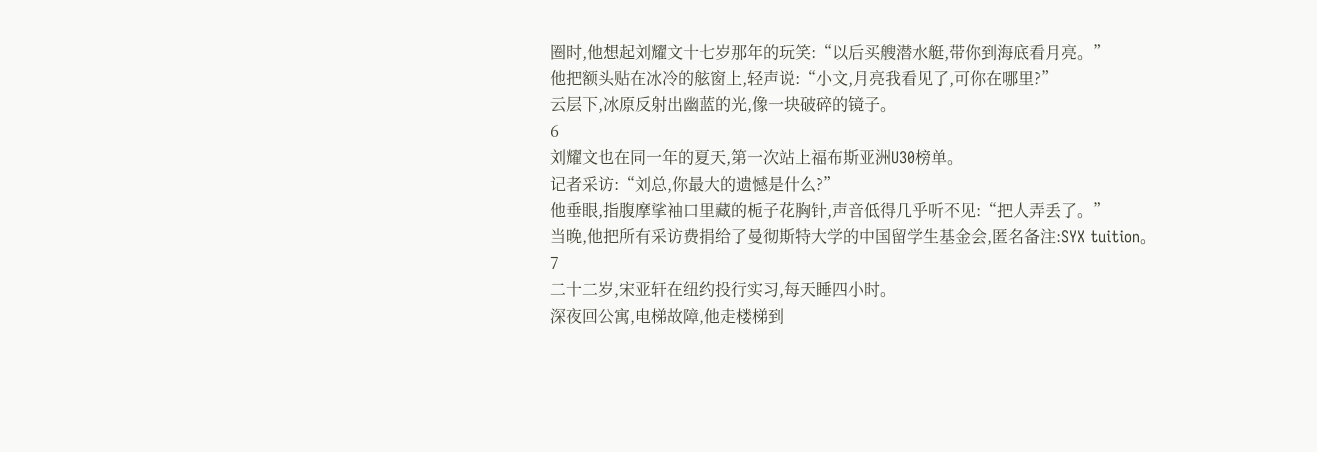圈时,他想起刘耀文十七岁那年的玩笑:“以后买艘潜水艇,带你到海底看月亮。”
他把额头贴在冰冷的舷窗上,轻声说:“小文,月亮我看见了,可你在哪里?”
云层下,冰原反射出幽蓝的光,像一块破碎的镜子。
6
刘耀文也在同一年的夏天,第一次站上福布斯亚洲U30榜单。
记者采访:“刘总,你最大的遗憾是什么?”
他垂眼,指腹摩挲袖口里藏的栀子花胸针,声音低得几乎听不见:“把人弄丢了。”
当晚,他把所有采访费捐给了曼彻斯特大学的中国留学生基金会,匿名备注:SYX tuition。
7
二十二岁,宋亚轩在纽约投行实习,每天睡四小时。
深夜回公寓,电梯故障,他走楼梯到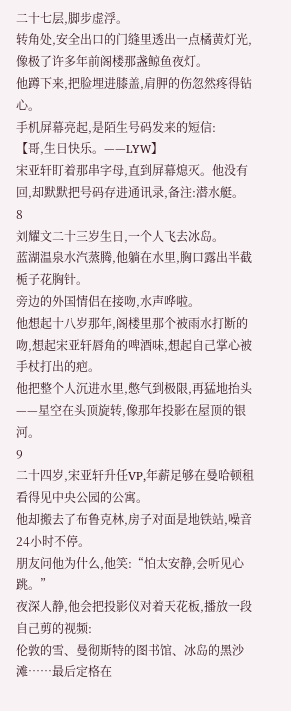二十七层,脚步虚浮。
转角处,安全出口的门缝里透出一点橘黄灯光,像极了许多年前阁楼那盏鲸鱼夜灯。
他蹲下来,把脸埋进膝盖,肩胛的伤忽然疼得钻心。
手机屏幕亮起,是陌生号码发来的短信:
【哥,生日快乐。——LYW】
宋亚轩盯着那串字母,直到屏幕熄灭。他没有回,却默默把号码存进通讯录,备注:潜水艇。
8
刘耀文二十三岁生日,一个人飞去冰岛。
蓝湖温泉水汽蒸腾,他躺在水里,胸口露出半截栀子花胸针。
旁边的外国情侣在接吻,水声哗啦。
他想起十八岁那年,阁楼里那个被雨水打断的吻,想起宋亚轩唇角的啤酒味,想起自己掌心被手杖打出的疤。
他把整个人沉进水里,憋气到极限,再猛地抬头——星空在头顶旋转,像那年投影在屋顶的银河。
9
二十四岁,宋亚轩升任VP,年薪足够在曼哈顿租看得见中央公园的公寓。
他却搬去了布鲁克林,房子对面是地铁站,噪音24小时不停。
朋友问他为什么,他笑:“怕太安静,会听见心跳。”
夜深人静,他会把投影仪对着天花板,播放一段自己剪的视频:
伦敦的雪、曼彻斯特的图书馆、冰岛的黑沙滩……最后定格在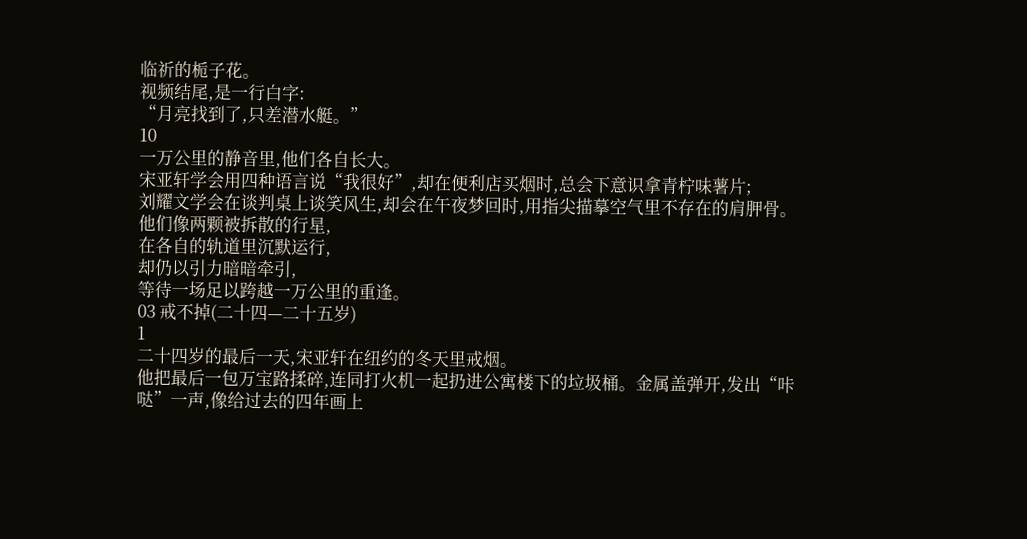临祈的栀子花。
视频结尾,是一行白字:
“月亮找到了,只差潜水艇。”
10
一万公里的静音里,他们各自长大。
宋亚轩学会用四种语言说“我很好”,却在便利店买烟时,总会下意识拿青柠味薯片;
刘耀文学会在谈判桌上谈笑风生,却会在午夜梦回时,用指尖描摹空气里不存在的肩胛骨。
他们像两颗被拆散的行星,
在各自的轨道里沉默运行,
却仍以引力暗暗牵引,
等待一场足以跨越一万公里的重逢。
03 戒不掉(二十四—二十五岁)
1
二十四岁的最后一天,宋亚轩在纽约的冬天里戒烟。
他把最后一包万宝路揉碎,连同打火机一起扔进公寓楼下的垃圾桶。金属盖弹开,发出“咔哒”一声,像给过去的四年画上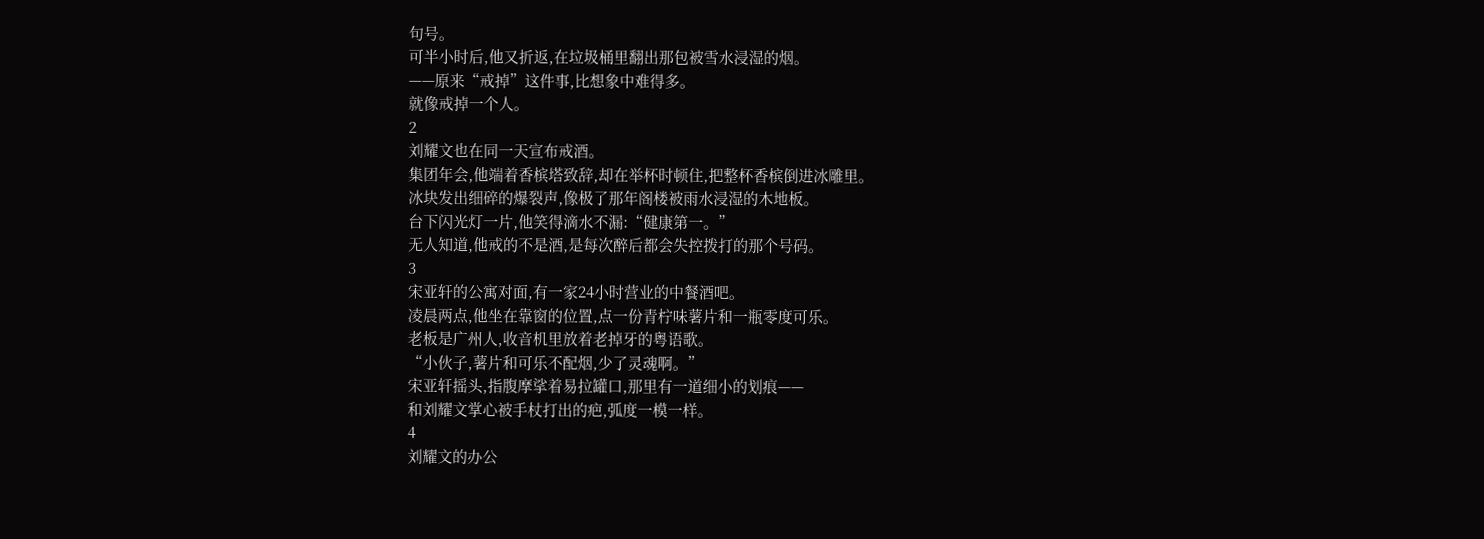句号。
可半小时后,他又折返,在垃圾桶里翻出那包被雪水浸湿的烟。
——原来“戒掉”这件事,比想象中难得多。
就像戒掉一个人。
2
刘耀文也在同一天宣布戒酒。
集团年会,他端着香槟塔致辞,却在举杯时顿住,把整杯香槟倒进冰雕里。
冰块发出细碎的爆裂声,像极了那年阁楼被雨水浸湿的木地板。
台下闪光灯一片,他笑得滴水不漏:“健康第一。”
无人知道,他戒的不是酒,是每次醉后都会失控拨打的那个号码。
3
宋亚轩的公寓对面,有一家24小时营业的中餐酒吧。
凌晨两点,他坐在靠窗的位置,点一份青柠味薯片和一瓶零度可乐。
老板是广州人,收音机里放着老掉牙的粤语歌。
“小伙子,薯片和可乐不配烟,少了灵魂啊。”
宋亚轩摇头,指腹摩挲着易拉罐口,那里有一道细小的划痕——
和刘耀文掌心被手杖打出的疤,弧度一模一样。
4
刘耀文的办公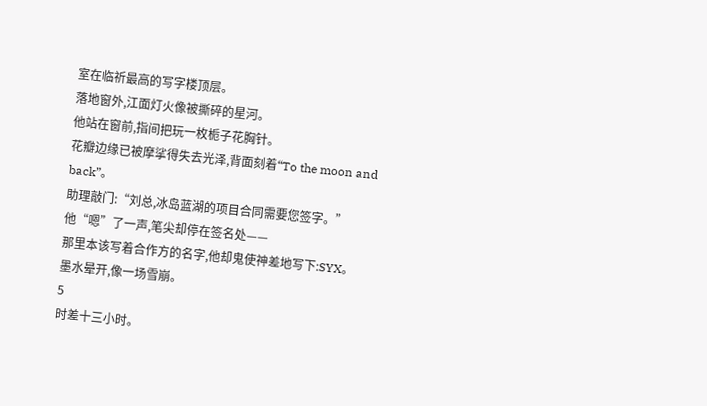室在临祈最高的写字楼顶层。
落地窗外,江面灯火像被撕碎的星河。
他站在窗前,指间把玩一枚栀子花胸针。
花瓣边缘已被摩挲得失去光泽,背面刻着“To the moon and back”。
助理敲门:“刘总,冰岛蓝湖的项目合同需要您签字。”
他“嗯”了一声,笔尖却停在签名处——
那里本该写着合作方的名字,他却鬼使神差地写下:SYX。
墨水晕开,像一场雪崩。
5
时差十三小时。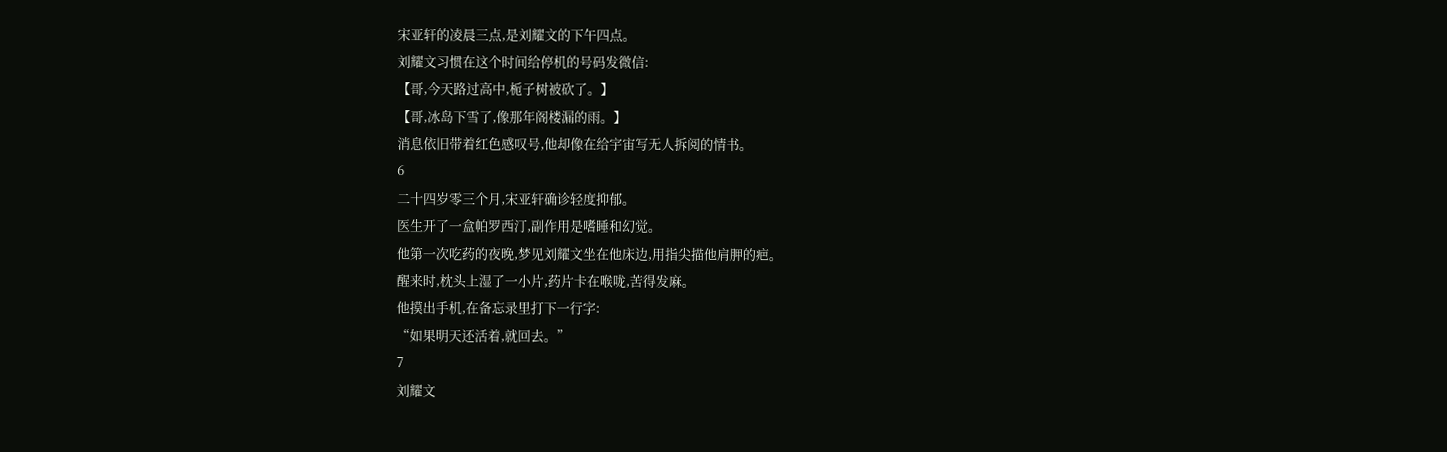宋亚轩的凌晨三点,是刘耀文的下午四点。
刘耀文习惯在这个时间给停机的号码发微信:
【哥,今天路过高中,栀子树被砍了。】
【哥,冰岛下雪了,像那年阁楼漏的雨。】
消息依旧带着红色感叹号,他却像在给宇宙写无人拆阅的情书。
6
二十四岁零三个月,宋亚轩确诊轻度抑郁。
医生开了一盒帕罗西汀,副作用是嗜睡和幻觉。
他第一次吃药的夜晚,梦见刘耀文坐在他床边,用指尖描他肩胛的疤。
醒来时,枕头上湿了一小片,药片卡在喉咙,苦得发麻。
他摸出手机,在备忘录里打下一行字:
“如果明天还活着,就回去。”
7
刘耀文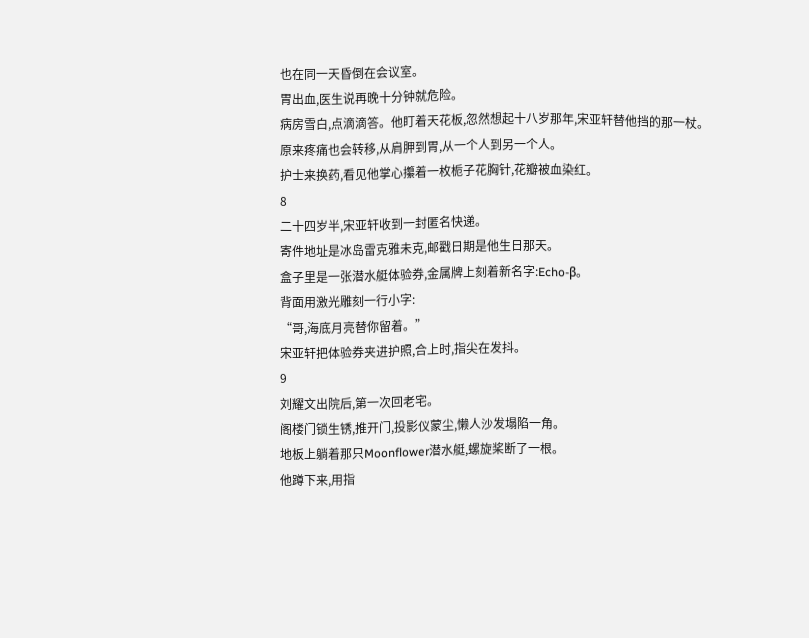也在同一天昏倒在会议室。
胃出血,医生说再晚十分钟就危险。
病房雪白,点滴滴答。他盯着天花板,忽然想起十八岁那年,宋亚轩替他挡的那一杖。
原来疼痛也会转移,从肩胛到胃,从一个人到另一个人。
护士来换药,看见他掌心攥着一枚栀子花胸针,花瓣被血染红。
8
二十四岁半,宋亚轩收到一封匿名快递。
寄件地址是冰岛雷克雅未克,邮戳日期是他生日那天。
盒子里是一张潜水艇体验券,金属牌上刻着新名字:Echo-β。
背面用激光雕刻一行小字:
“哥,海底月亮替你留着。”
宋亚轩把体验券夹进护照,合上时,指尖在发抖。
9
刘耀文出院后,第一次回老宅。
阁楼门锁生锈,推开门,投影仪蒙尘,懒人沙发塌陷一角。
地板上躺着那只Moonflower潜水艇,螺旋桨断了一根。
他蹲下来,用指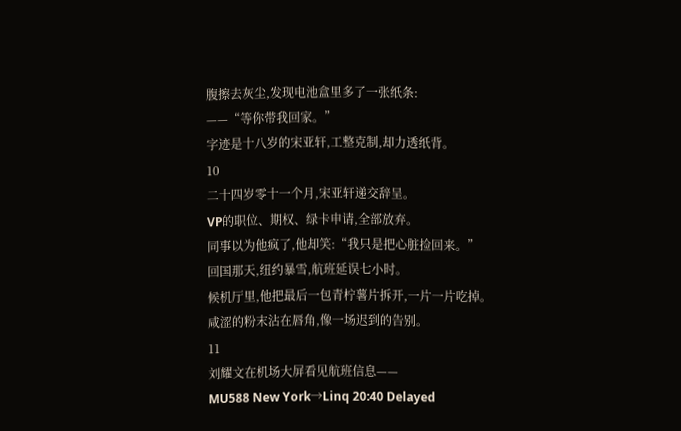腹擦去灰尘,发现电池盒里多了一张纸条:
——“等你带我回家。”
字迹是十八岁的宋亚轩,工整克制,却力透纸背。
10
二十四岁零十一个月,宋亚轩递交辞呈。
VP的职位、期权、绿卡申请,全部放弃。
同事以为他疯了,他却笑:“我只是把心脏捡回来。”
回国那天,纽约暴雪,航班延误七小时。
候机厅里,他把最后一包青柠薯片拆开,一片一片吃掉。
咸涩的粉末沾在唇角,像一场迟到的告别。
11
刘耀文在机场大屏看见航班信息——
MU588 New York→Linq 20:40 Delayed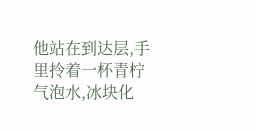他站在到达层,手里拎着一杯青柠气泡水,冰块化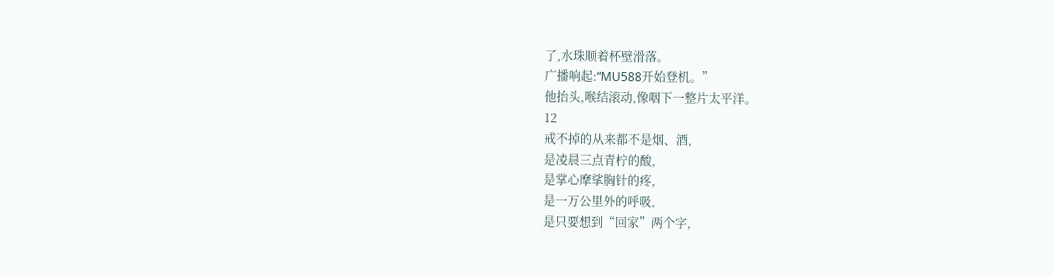了,水珠顺着杯壁滑落。
广播响起:“MU588开始登机。”
他抬头,喉结滚动,像咽下一整片太平洋。
12
戒不掉的从来都不是烟、酒,
是凌晨三点青柠的酸,
是掌心摩挲胸针的疼,
是一万公里外的呼吸,
是只要想到“回家”两个字,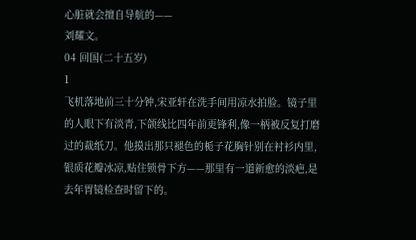心脏就会擅自导航的——
刘耀文。
04 回国(二十五岁)
1
飞机落地前三十分钟,宋亚轩在洗手间用凉水拍脸。镜子里的人眼下有淡青,下颌线比四年前更锋利,像一柄被反复打磨过的裁纸刀。他摸出那只褪色的栀子花胸针别在衬衫内里,银质花瓣冰凉,贴住锁骨下方——那里有一道新愈的淡疤,是去年胃镜检查时留下的。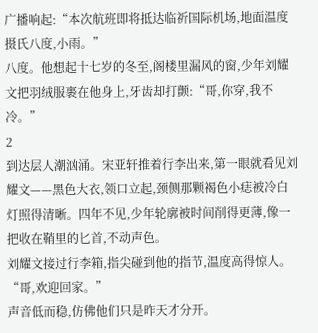广播响起:“本次航班即将抵达临祈国际机场,地面温度摄氏八度,小雨。”
八度。他想起十七岁的冬至,阁楼里漏风的窗,少年刘耀文把羽绒服裹在他身上,牙齿却打颤:“哥,你穿,我不冷。”
2
到达层人潮汹涌。宋亚轩推着行李出来,第一眼就看见刘耀文——黑色大衣,领口立起,颈侧那颗褐色小痣被冷白灯照得清晰。四年不见,少年轮廓被时间削得更薄,像一把收在鞘里的匕首,不动声色。
刘耀文接过行李箱,指尖碰到他的指节,温度高得惊人。
“哥,欢迎回家。”
声音低而稳,仿佛他们只是昨天才分开。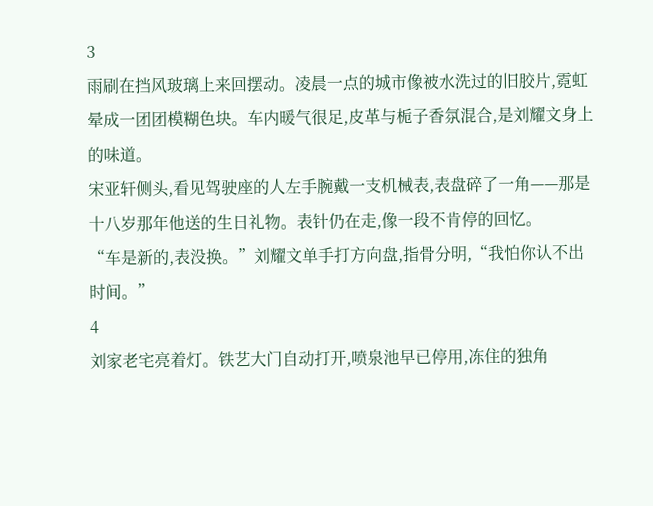3
雨刷在挡风玻璃上来回摆动。凌晨一点的城市像被水洗过的旧胶片,霓虹晕成一团团模糊色块。车内暖气很足,皮革与栀子香氛混合,是刘耀文身上的味道。
宋亚轩侧头,看见驾驶座的人左手腕戴一支机械表,表盘碎了一角——那是十八岁那年他送的生日礼物。表针仍在走,像一段不肯停的回忆。
“车是新的,表没换。”刘耀文单手打方向盘,指骨分明,“我怕你认不出时间。”
4
刘家老宅亮着灯。铁艺大门自动打开,喷泉池早已停用,冻住的独角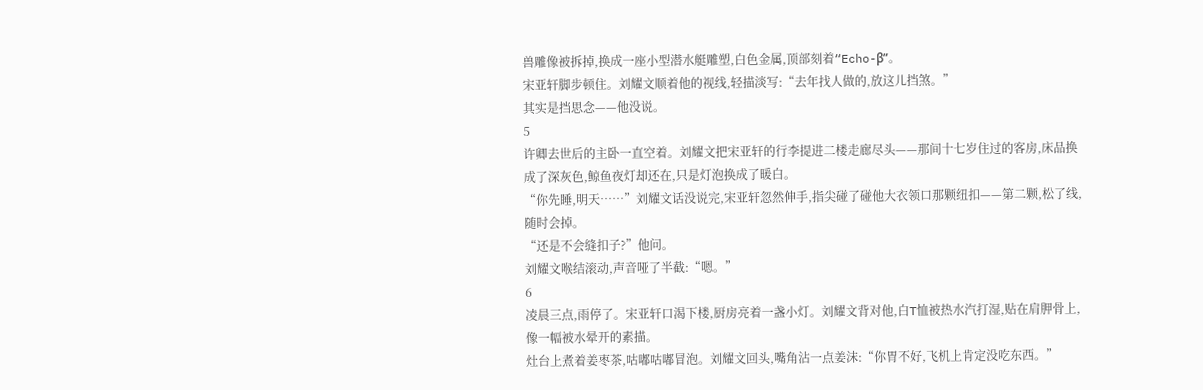兽雕像被拆掉,换成一座小型潜水艇雕塑,白色金属,顶部刻着“Echo-β”。
宋亚轩脚步顿住。刘耀文顺着他的视线,轻描淡写:“去年找人做的,放这儿挡煞。”
其实是挡思念——他没说。
5
许卿去世后的主卧一直空着。刘耀文把宋亚轩的行李提进二楼走廊尽头——那间十七岁住过的客房,床品换成了深灰色,鲸鱼夜灯却还在,只是灯泡换成了暖白。
“你先睡,明天……”刘耀文话没说完,宋亚轩忽然伸手,指尖碰了碰他大衣领口那颗纽扣——第二颗,松了线,随时会掉。
“还是不会缝扣子?”他问。
刘耀文喉结滚动,声音哑了半截:“嗯。”
6
凌晨三点,雨停了。宋亚轩口渴下楼,厨房亮着一盏小灯。刘耀文背对他,白T恤被热水汽打湿,贴在肩胛骨上,像一幅被水晕开的素描。
灶台上煮着姜枣茶,咕嘟咕嘟冒泡。刘耀文回头,嘴角沾一点姜沫:“你胃不好,飞机上肯定没吃东西。”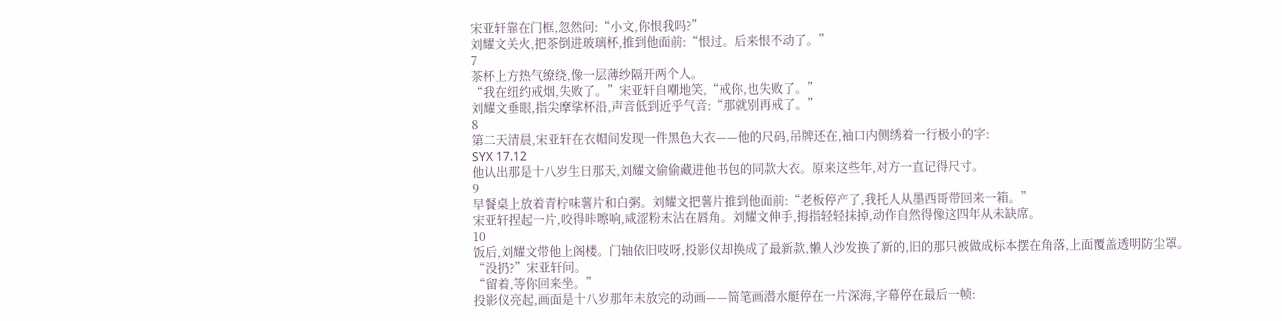宋亚轩靠在门框,忽然问:“小文,你恨我吗?”
刘耀文关火,把茶倒进玻璃杯,推到他面前:“恨过。后来恨不动了。”
7
茶杯上方热气缭绕,像一层薄纱隔开两个人。
“我在纽约戒烟,失败了。”宋亚轩自嘲地笑,“戒你,也失败了。”
刘耀文垂眼,指尖摩挲杯沿,声音低到近乎气音:“那就别再戒了。”
8
第二天清晨,宋亚轩在衣帽间发现一件黑色大衣——他的尺码,吊牌还在,袖口内侧绣着一行极小的字:
SYX 17.12
他认出那是十八岁生日那天,刘耀文偷偷藏进他书包的同款大衣。原来这些年,对方一直记得尺寸。
9
早餐桌上放着青柠味薯片和白粥。刘耀文把薯片推到他面前:“老板停产了,我托人从墨西哥带回来一箱。”
宋亚轩捏起一片,咬得咔嚓响,咸涩粉末沾在唇角。刘耀文伸手,拇指轻轻抹掉,动作自然得像这四年从未缺席。
10
饭后,刘耀文带他上阁楼。门轴依旧吱呀,投影仪却换成了最新款,懒人沙发换了新的,旧的那只被做成标本摆在角落,上面覆盖透明防尘罩。
“没扔?”宋亚轩问。
“留着,等你回来坐。”
投影仪亮起,画面是十八岁那年未放完的动画——简笔画潜水艇停在一片深海,字幕停在最后一帧: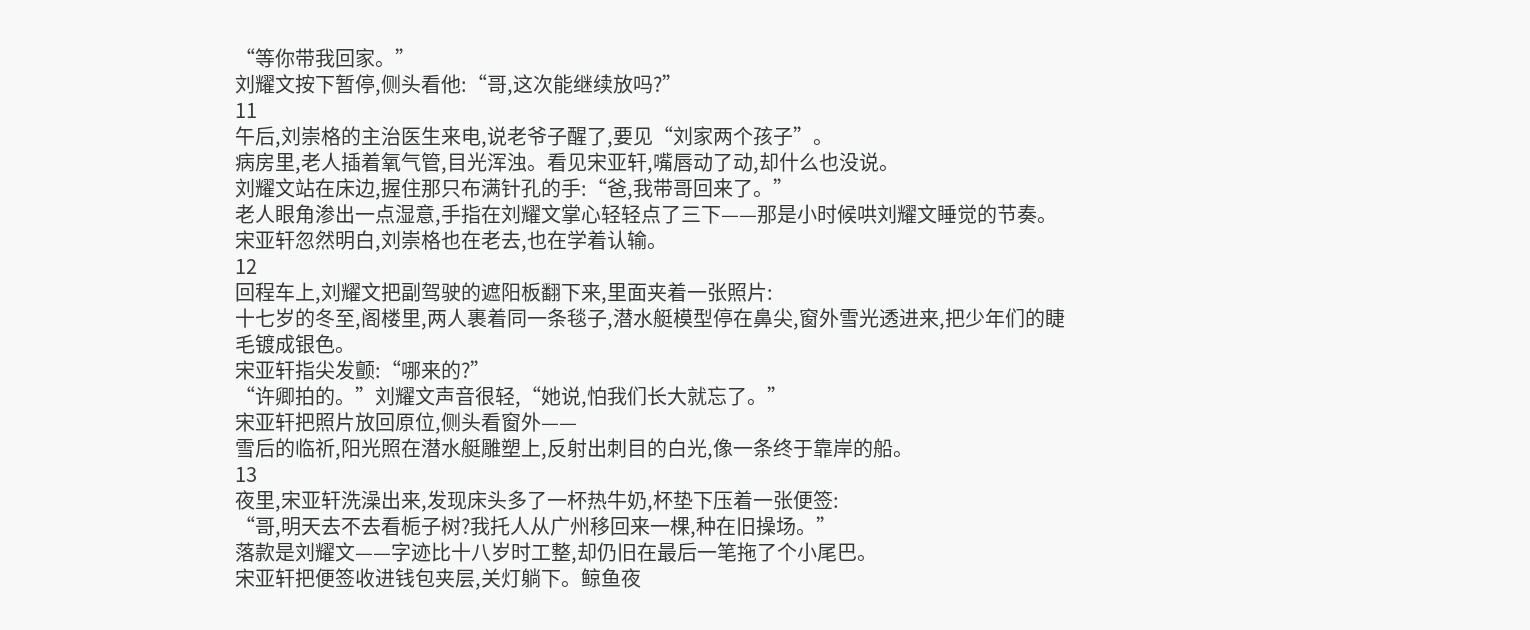“等你带我回家。”
刘耀文按下暂停,侧头看他:“哥,这次能继续放吗?”
11
午后,刘崇格的主治医生来电,说老爷子醒了,要见“刘家两个孩子”。
病房里,老人插着氧气管,目光浑浊。看见宋亚轩,嘴唇动了动,却什么也没说。
刘耀文站在床边,握住那只布满针孔的手:“爸,我带哥回来了。”
老人眼角渗出一点湿意,手指在刘耀文掌心轻轻点了三下——那是小时候哄刘耀文睡觉的节奏。
宋亚轩忽然明白,刘崇格也在老去,也在学着认输。
12
回程车上,刘耀文把副驾驶的遮阳板翻下来,里面夹着一张照片:
十七岁的冬至,阁楼里,两人裹着同一条毯子,潜水艇模型停在鼻尖,窗外雪光透进来,把少年们的睫毛镀成银色。
宋亚轩指尖发颤:“哪来的?”
“许卿拍的。”刘耀文声音很轻,“她说,怕我们长大就忘了。”
宋亚轩把照片放回原位,侧头看窗外——
雪后的临祈,阳光照在潜水艇雕塑上,反射出刺目的白光,像一条终于靠岸的船。
13
夜里,宋亚轩洗澡出来,发现床头多了一杯热牛奶,杯垫下压着一张便签:
“哥,明天去不去看栀子树?我托人从广州移回来一棵,种在旧操场。”
落款是刘耀文——字迹比十八岁时工整,却仍旧在最后一笔拖了个小尾巴。
宋亚轩把便签收进钱包夹层,关灯躺下。鲸鱼夜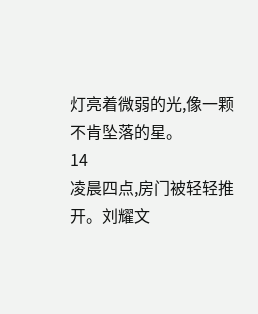灯亮着微弱的光,像一颗不肯坠落的星。
14
凌晨四点,房门被轻轻推开。刘耀文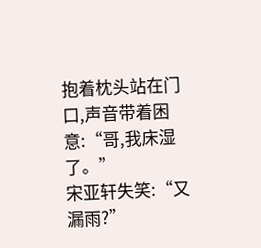抱着枕头站在门口,声音带着困意:“哥,我床湿了。”
宋亚轩失笑:“又漏雨?”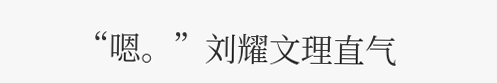“嗯。”刘耀文理直气